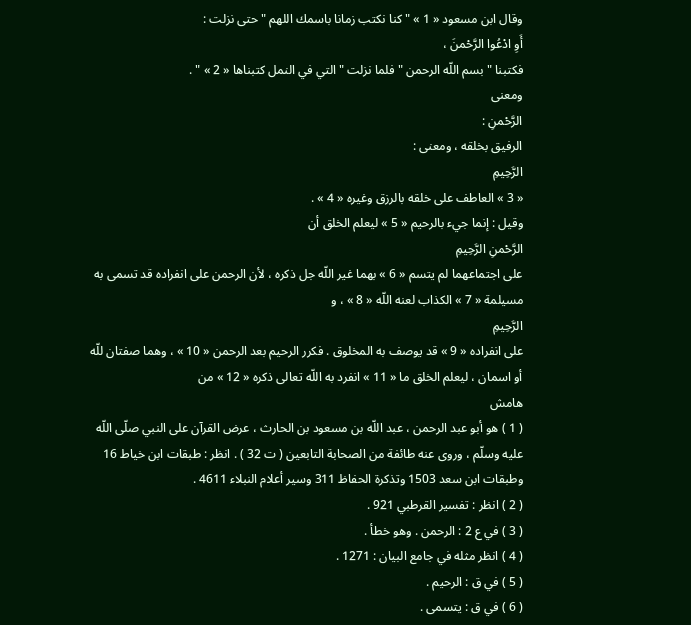وقال ابن مسعود « 1 » " كنا نكتب زمانا باسمك اللهم " حتى نزلت :
أَوِ ادْعُوا الرَّحْمنَ ،
فكتبنا " بسم اللّه الرحمن " فلما نزلت " التي في النمل كتبناها « 2 » " .
ومعنى
الرَّحْمنِ :
الرفيق بخلقه ، ومعنى :
الرَّحِيمِ
« 3 » العاطف على خلقه بالرزق وغيره « 4 » .
وقيل : إنما جيء بالرحيم « 5 » ليعلم الخلق أن
الرَّحْمنِ الرَّحِيمِ
على اجتماعهما لم يتسم « 6 » بهما غير اللّه جل ذكره ، لأن الرحمن على انفراده قد تسمى به مسيلمة « 7 » الكذاب لعنه اللّه « 8 » ، و
الرَّحِيمِ
على انفراده « 9 » قد يوصف به المخلوق . فكرر الرحيم بعد الرحمن « 10 » ، وهما صفتان للّه أو اسمان ، ليعلم الخلق ما « 11 » انفرد به اللّه تعالى ذكره « 12 » من
هامش
( 1 ) هو أبو عبد الرحمن ، عبد اللّه بن مسعود بن الحارث ، عرض القرآن على النبي صلّى اللّه عليه وسلّم ، وروى عنه طائفة من الصحابة التابعين ( ت 32 ) . انظر : طبقات ابن خياط 16 وطبقات ابن سعد 1503 وتذكرة الحفاظ 311 وسير أعلام النبلاء 4611 .
( 2 ) انظر : تفسير القرطبي 921 .
( 3 ) في ع 2 : الرحمن . وهو خطأ .
( 4 ) انظر مثله في جامع البيان : 1271 .
( 5 ) في ق : الرحيم .
( 6 ) في ق : يتسمى .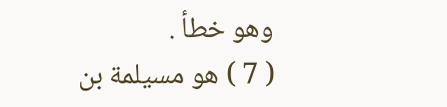وهو خطأ .
( 7 ) هو مسيلمة بن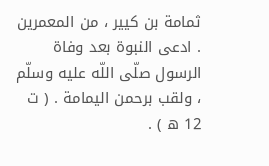ثمامة بن كيير ، من المعمرين . ادعى النبوة بعد وفاة الرسول صلّى اللّه عليه وسلّم ، ولقب برحمن اليمامة . ( ت 12 ه ) .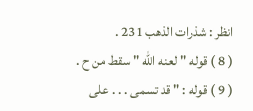انظر : شذرات الذهب 231 .
( 8 ) قوله " لعنه اللّه " سقط من ح .
( 9 ) قوله : " قد تسمى . . . على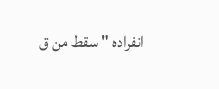انفراده " سقط من ق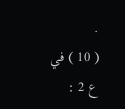.
( 10 ) في ع 2 :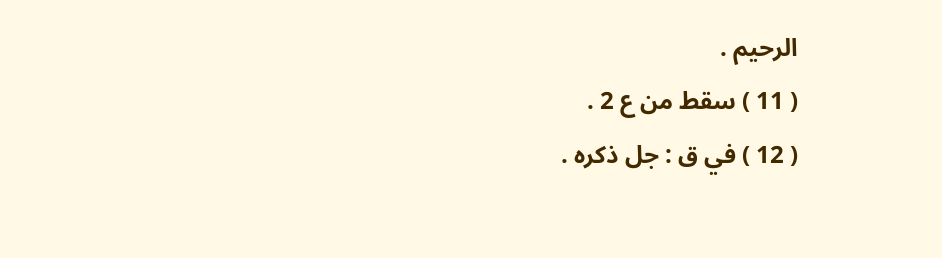الرحيم .
( 11 ) سقط من ع 2 .
( 12 ) في ق : جل ذكره .